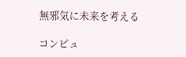無邪気に未来を考える

コンピュ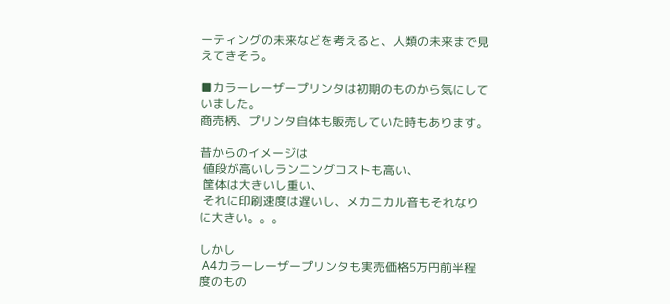ーティングの未来などを考えると、人類の未来まで見えてきそう。

■カラーレーザープリンタは初期のものから気にしていました。
商売柄、プリンタ自体も販売していた時もあります。

昔からのイメージは
 値段が高いしランニングコストも高い、
 筐体は大きいし重い、
 それに印刷速度は遅いし、メカニカル音もそれなりに大きい。。。

しかし
 A4カラーレーザープリンタも実売価格5万円前半程度のもの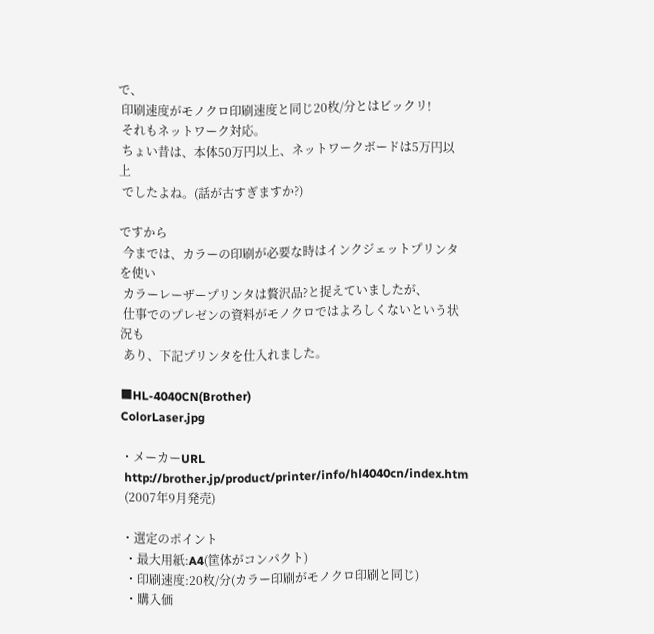で、
 印刷速度がモノクロ印刷速度と同じ20枚/分とはビックリ!
 それもネットワーク対応。
 ちょい昔は、本体50万円以上、ネットワークボードは5万円以上
 でしたよね。(話が古すぎますか?)

ですから
 今までは、カラーの印刷が必要な時はインクジェットプリンタを使い
 カラーレーザープリンタは贅沢品?と捉えていましたが、
 仕事でのプレゼンの資料がモノクロではよろしくないという状況も
 あり、下記プリンタを仕入れました。

■HL-4040CN(Brother)
ColorLaser.jpg

・メーカーURL
 http://brother.jp/product/printer/info/hl4040cn/index.htm
 (2007年9月発売)

・選定のポイント
 ・最大用紙:A4(筐体がコンパクト)
 ・印刷速度:20枚/分(カラー印刷がモノクロ印刷と同じ)
 ・購入価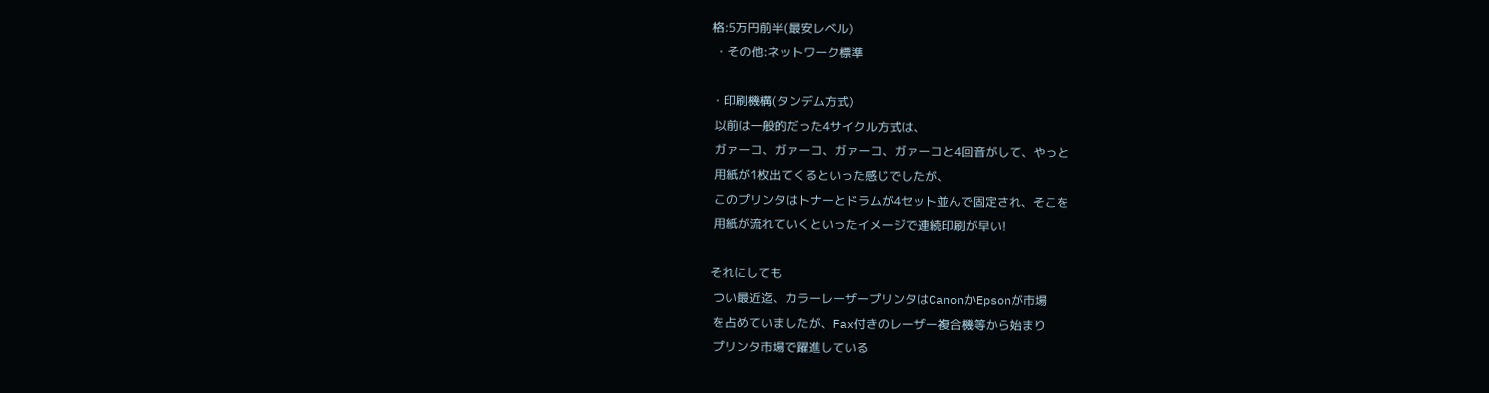格:5万円前半(最安レベル)
 ・その他:ネットワーク標準

・印刷機構(タンデム方式)
 以前は一般的だった4サイクル方式は、
 ガァーコ、ガァーコ、ガァーコ、ガァーコと4回音がして、やっと
 用紙が1枚出てくるといった感じでしたが、
 このプリンタはトナーとドラムが4セット並んで固定され、そこを
 用紙が流れていくといったイメージで連続印刷が早い!

それにしても
 つい最近迄、カラーレーザープリンタはCanonかEpsonが市場
 を占めていましたが、Fax付きのレーザー複合機等から始まり
 プリンタ市場で躍進している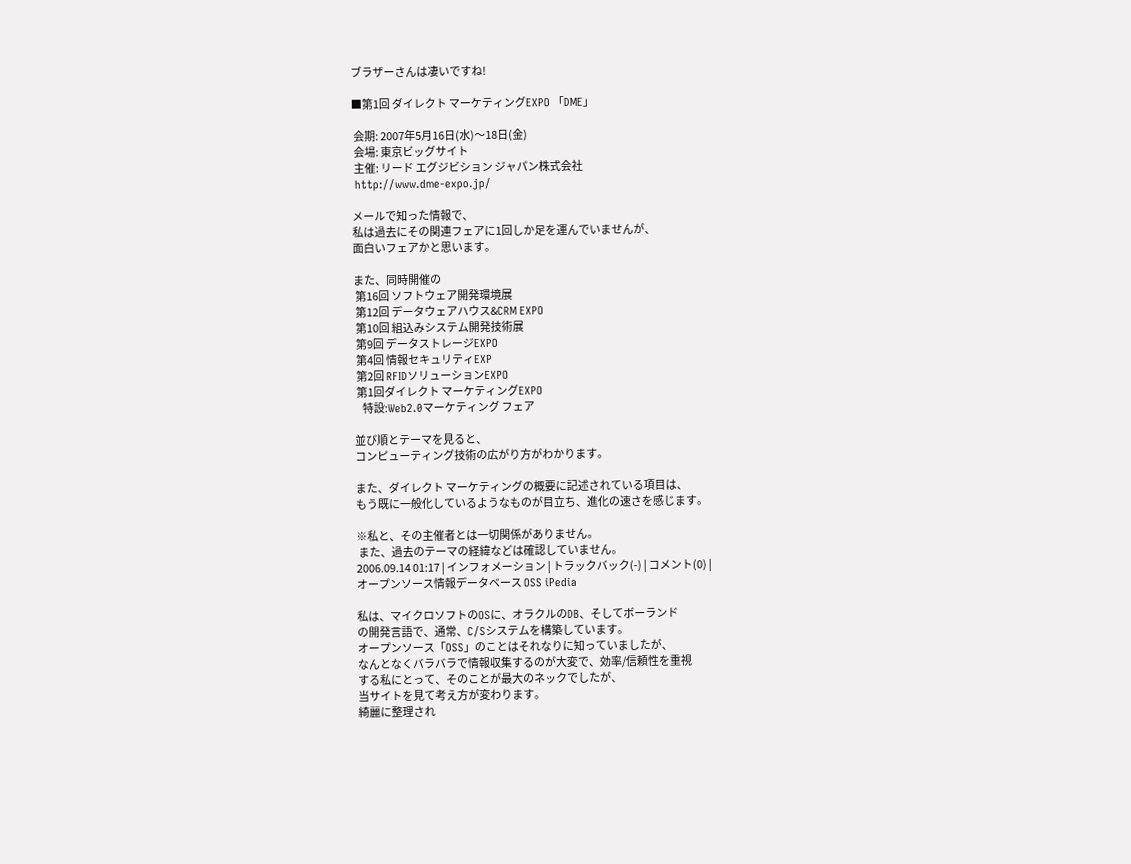ブラザーさんは凄いですね!

■第1回 ダイレクト マーケティングEXPO 「DME」

 会期: 2007年5月16日(水)〜18日(金)
 会場: 東京ビッグサイト
 主催: リード エグジビション ジャパン株式会社
 http://www.dme-expo.jp/

メールで知った情報で、
私は過去にその関連フェアに1回しか足を運んでいませんが、
面白いフェアかと思います。

また、同時開催の
 第16回 ソフトウェア開発環境展
 第12回 データウェアハウス&CRM EXPO
 第10回 組込みシステム開発技術展
 第9回 データストレージEXPO
 第4回 情報セキュリティEXP
 第2回 RFIDソリューションEXPO
 第1回ダイレクト マーケティングEXPO
    特設:Web2.0マーケティング フェア

並び順とテーマを見ると、
コンピューティング技術の広がり方がわかります。

また、ダイレクト マーケティングの概要に記述されている項目は、
もう既に一般化しているようなものが目立ち、進化の速さを感じます。

※私と、その主催者とは一切関係がありません。
 また、過去のテーマの経緯などは確認していません。
2006.09.14 01:17 | インフォメーション | トラックバック(-) | コメント(0) |
オープンソース情報データベース OSS iPedia

私は、マイクロソフトのOSに、オラクルのDB、そしてボーランド
の開発言語で、通常、C/Sシステムを構築しています。
オープンソース「OSS」のことはそれなりに知っていましたが、
なんとなくバラバラで情報収集するのが大変で、効率/信頼性を重視
する私にとって、そのことが最大のネックでしたが、
当サイトを見て考え方が変わります。
綺麗に整理され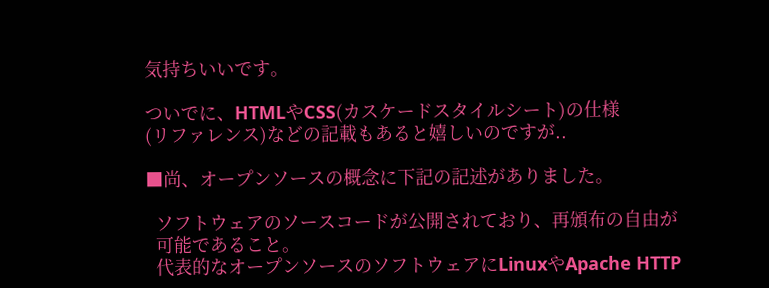気持ちいいです。

ついでに、HTMLやCSS(カスケードスタイルシート)の仕様
(リファレンス)などの記載もあると嬉しいのですが..

■尚、オープンソースの概念に下記の記述がありました。

  ソフトウェアのソースコードが公開されており、再頒布の自由が
  可能であること。
  代表的なオープンソースのソフトウェアにLinuxやApache HTTP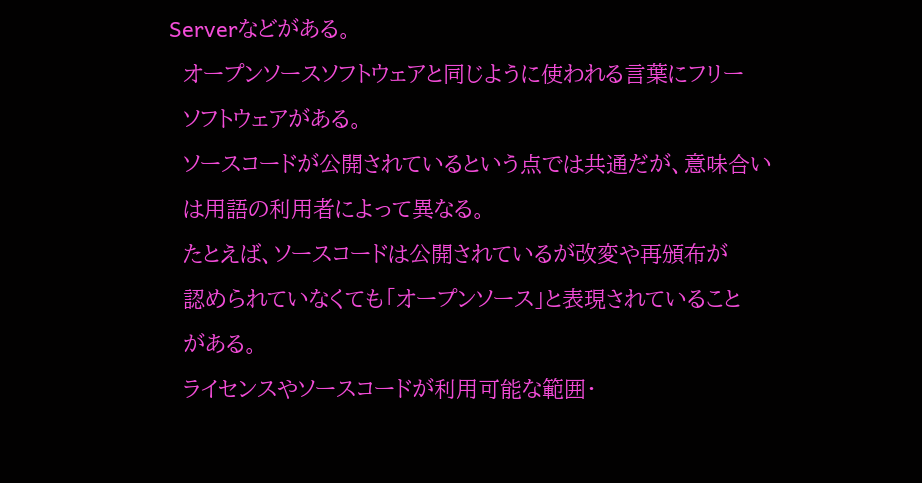Serverなどがある。
  オープンソースソフトウェアと同じように使われる言葉にフリー
  ソフトウェアがある。
  ソースコードが公開されているという点では共通だが、意味合い
  は用語の利用者によって異なる。
  たとえば、ソースコードは公開されているが改変や再頒布が
  認められていなくても「オープンソース」と表現されていること
  がある。
  ライセンスやソースコードが利用可能な範囲・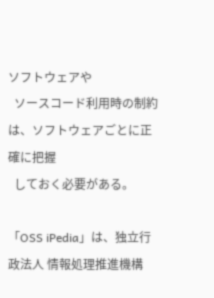ソフトウェアや
  ソースコード利用時の制約は、ソフトウェアごとに正確に把握
  しておく必要がある。

「OSS iPedia」は、独立行政法人 情報処理推進機構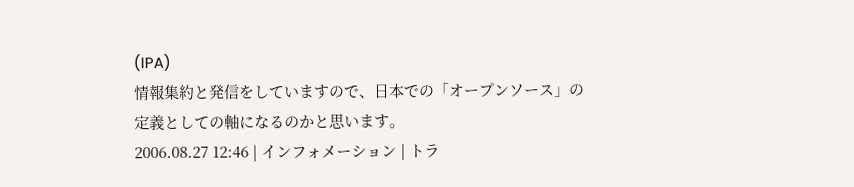(IPA)
情報集約と発信をしていますので、日本での「オープンソース」の
定義としての軸になるのかと思います。
2006.08.27 12:46 | インフォメーション | トラ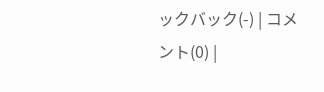ックバック(-) | コメント(0) |